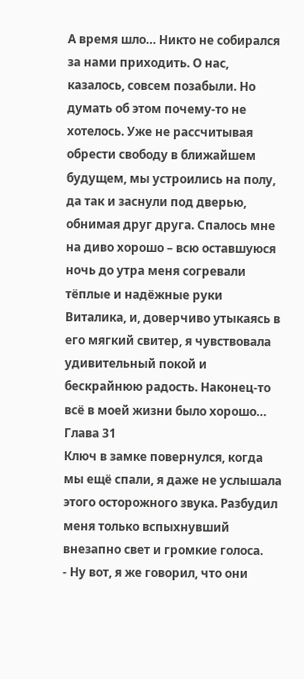А время шло… Никто не собирался за нами приходить. О нас, казалось, совсем позабыли. Но думать об этом почему-то не хотелось. Уже не рассчитывая обрести свободу в ближайшем будущем, мы устроились на полу, да так и заснули под дверью, обнимая друг друга. Спалось мне на диво хорошо – всю оставшуюся ночь до утра меня согревали тёплые и надёжные руки Виталика, и, доверчиво утыкаясь в его мягкий свитер, я чувствовала удивительный покой и бескрайнюю радость. Наконец-то всё в моей жизни было хорошо…
Глава 31
Ключ в замке повернулся, когда мы ещё спали, я даже не услышала этого осторожного звука. Разбудил меня только вспыхнувший внезапно свет и громкие голоса.
- Ну вот, я же говорил, что они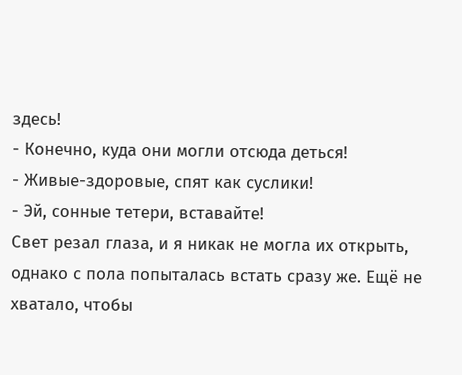здесь!
- Конечно, куда они могли отсюда деться!
- Живые-здоровые, спят как суслики!
- Эй, сонные тетери, вставайте!
Свет резал глаза, и я никак не могла их открыть, однако с пола попыталась встать сразу же. Ещё не хватало, чтобы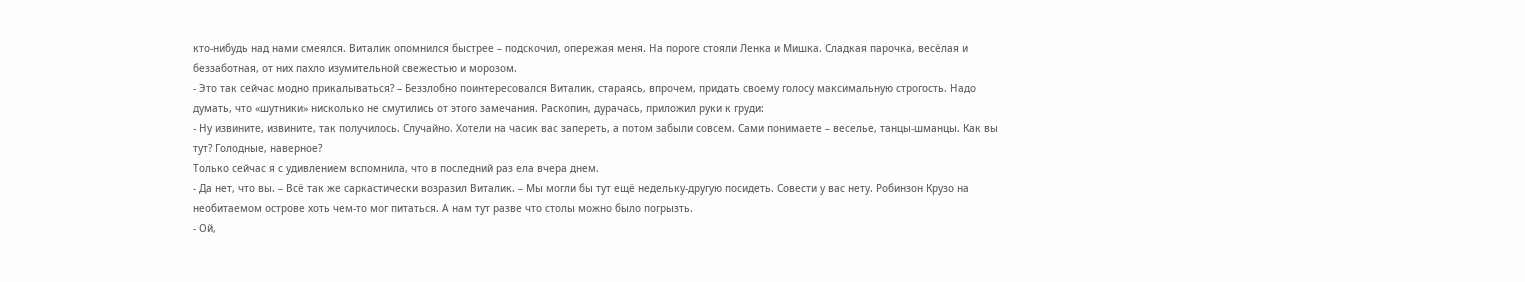кто-нибудь над нами смеялся. Виталик опомнился быстрее – подскочил, опережая меня. На пороге стояли Ленка и Мишка. Сладкая парочка, весёлая и беззаботная, от них пахло изумительной свежестью и морозом.
- Это так сейчас модно прикалываться? – Беззлобно поинтересовался Виталик, стараясь, впрочем, придать своему голосу максимальную строгость. Надо думать, что «шутники» нисколько не смутились от этого замечания. Раскопин, дурачась, приложил руки к груди:
- Ну извините, извините, так получилось. Случайно. Хотели на часик вас запереть, а потом забыли совсем. Сами понимаете – веселье, танцы-шманцы. Как вы тут? Голодные, наверное?
Только сейчас я с удивлением вспомнила, что в последний раз ела вчера днем.
- Да нет, что вы. – Всё так же саркастически возразил Виталик. – Мы могли бы тут ещё недельку-другую посидеть. Совести у вас нету. Робинзон Крузо на необитаемом острове хоть чем-то мог питаться. А нам тут разве что столы можно было погрызть.
- Ой,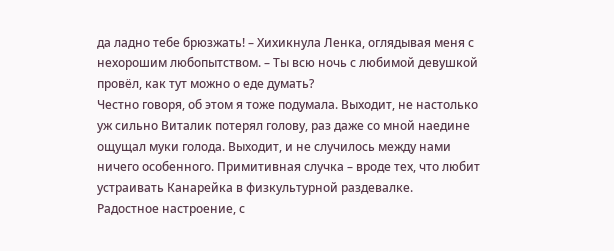да ладно тебе брюзжать! – Хихикнула Ленка, оглядывая меня с нехорошим любопытством. – Ты всю ночь с любимой девушкой провёл, как тут можно о еде думать?
Честно говоря, об этом я тоже подумала. Выходит, не настолько уж сильно Виталик потерял голову, раз даже со мной наедине ощущал муки голода. Выходит, и не случилось между нами ничего особенного. Примитивная случка – вроде тех, что любит устраивать Канарейка в физкультурной раздевалке.
Радостное настроение, с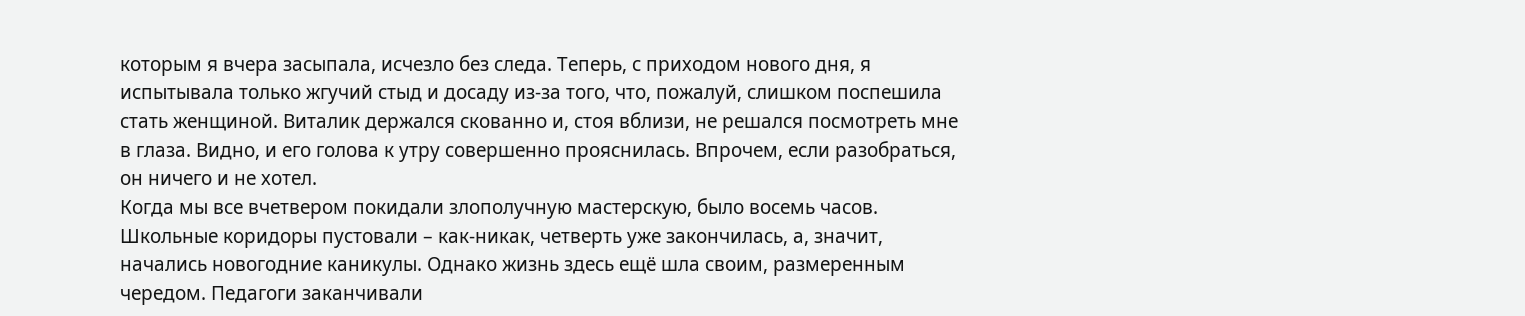которым я вчера засыпала, исчезло без следа. Теперь, с приходом нового дня, я испытывала только жгучий стыд и досаду из-за того, что, пожалуй, слишком поспешила стать женщиной. Виталик держался скованно и, стоя вблизи, не решался посмотреть мне в глаза. Видно, и его голова к утру совершенно прояснилась. Впрочем, если разобраться, он ничего и не хотел.
Когда мы все вчетвером покидали злополучную мастерскую, было восемь часов. Школьные коридоры пустовали – как-никак, четверть уже закончилась, а, значит, начались новогодние каникулы. Однако жизнь здесь ещё шла своим, размеренным чередом. Педагоги заканчивали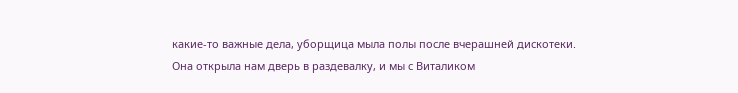какие-то важные дела, уборщица мыла полы после вчерашней дискотеки. Она открыла нам дверь в раздевалку, и мы с Виталиком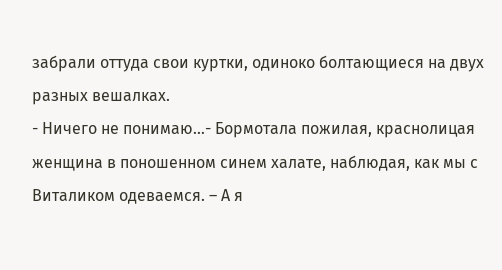забрали оттуда свои куртки, одиноко болтающиеся на двух разных вешалках.
- Ничего не понимаю…- Бормотала пожилая, краснолицая женщина в поношенном синем халате, наблюдая, как мы с Виталиком одеваемся. – А я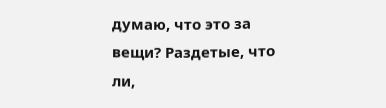думаю, что это за вещи? Раздетые, что ли,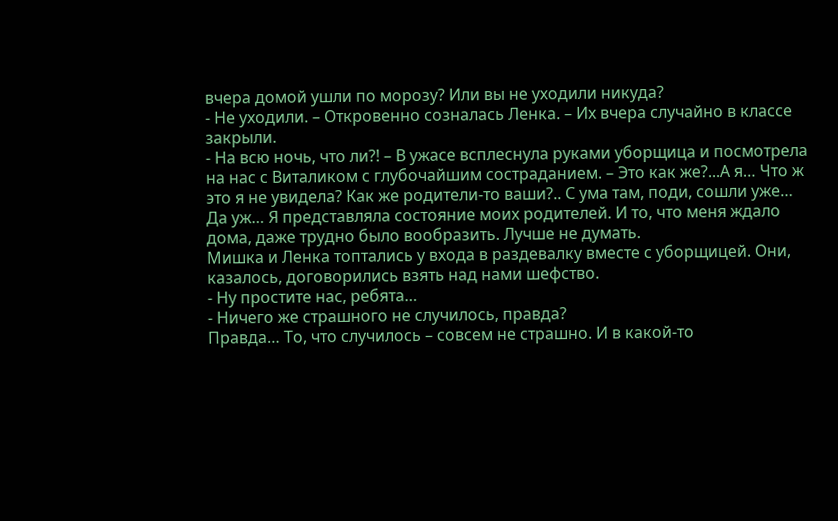вчера домой ушли по морозу? Или вы не уходили никуда?
- Не уходили. – Откровенно созналась Ленка. – Их вчера случайно в классе закрыли.
- На всю ночь, что ли?! – В ужасе всплеснула руками уборщица и посмотрела на нас с Виталиком с глубочайшим состраданием. – Это как же?...А я… Что ж это я не увидела? Как же родители-то ваши?.. С ума там, поди, сошли уже…
Да уж… Я представляла состояние моих родителей. И то, что меня ждало дома, даже трудно было вообразить. Лучше не думать.
Мишка и Ленка топтались у входа в раздевалку вместе с уборщицей. Они, казалось, договорились взять над нами шефство.
- Ну простите нас, ребята…
- Ничего же страшного не случилось, правда?
Правда… То, что случилось – совсем не страшно. И в какой-то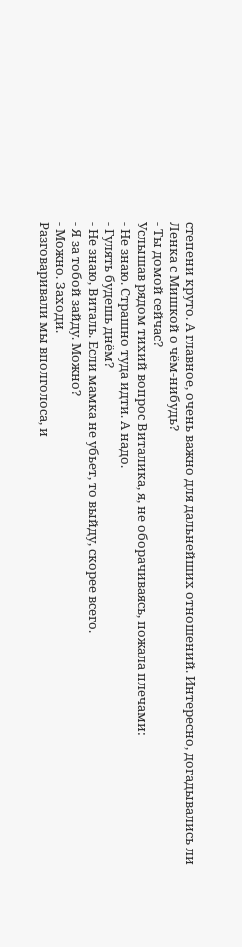степени круто. А главное, очень важно для дальнейших отношений. Интересно, догадывались ли Ленка с Мишкой о чём-нибудь?
- Ты домой сейчас?
Услышав рядом тихий вопрос Виталика, я, не оборачиваясь, пожала плечами:
- Не знаю. Страшно туда идти. А надо.
- Гулять будешь днём?
- Не знаю, Виталь. Если мамка не убьет, то выйду, скорее всего.
- Я за тобой зайду. Можно?
- Можно. Заходи.
Разговаривали мы вполголоса, и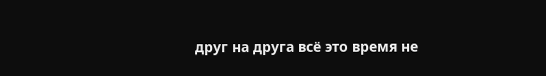друг на друга всё это время не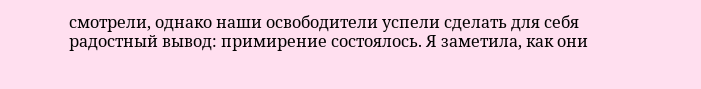смотрели, однако наши освободители успели сделать для себя радостный вывод: примирение состоялось. Я заметила, как они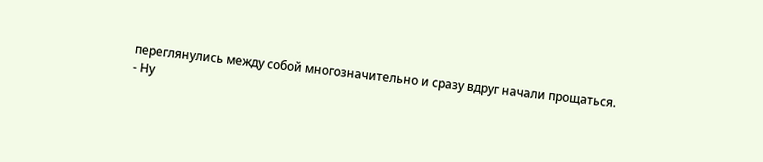переглянулись между собой многозначительно и сразу вдруг начали прощаться.
- Ну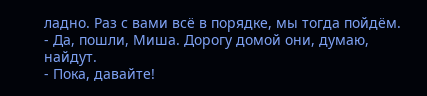ладно. Раз с вами всё в порядке, мы тогда пойдём.
- Да, пошли, Миша. Дорогу домой они, думаю, найдут.
- Пока, давайте!